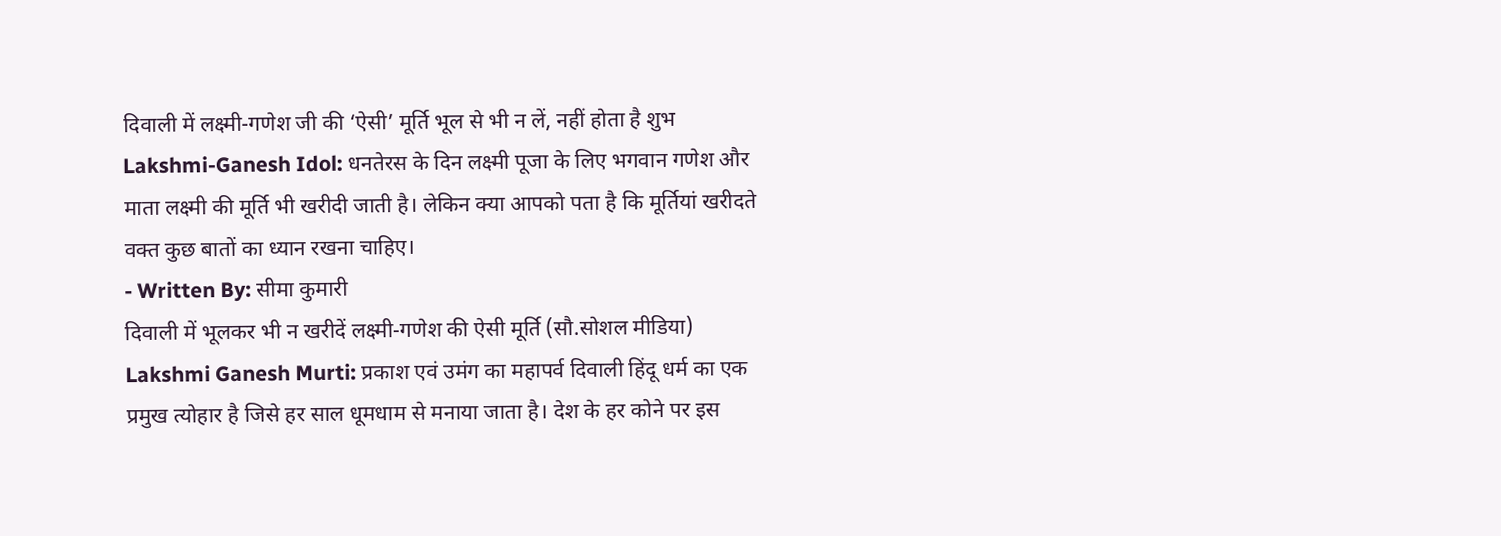दिवाली में लक्ष्मी-गणेश जी की ‘ऐसी’ मूर्ति भूल से भी न लें, नहीं होता है शुभ
Lakshmi-Ganesh Idol: धनतेरस के दिन लक्ष्मी पूजा के लिए भगवान गणेश और माता लक्ष्मी की मूर्ति भी खरीदी जाती है। लेकिन क्या आपको पता है कि मूर्तियां खरीदते वक्त कुछ बातों का ध्यान रखना चाहिए।
- Written By: सीमा कुमारी
दिवाली में भूलकर भी न खरीदें लक्ष्मी-गणेश की ऐसी मूर्ति (सौ.सोशल मीडिया)
Lakshmi Ganesh Murti: प्रकाश एवं उमंग का महापर्व दिवाली हिंदू धर्म का एक प्रमुख त्योहार है जिसे हर साल धूमधाम से मनाया जाता है। देश के हर कोने पर इस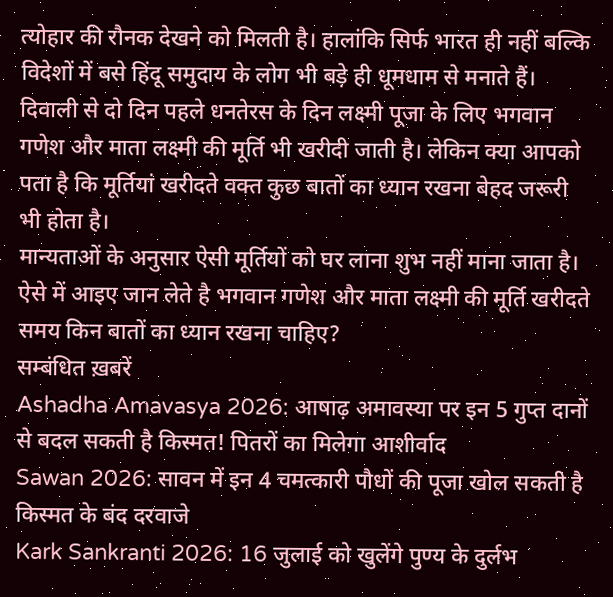त्योहार की रौनक देखने को मिलती है। हालांकि सिर्फ भारत ही नहीं बल्कि विदेशों में बसे हिंदू समुदाय के लोग भी बड़े ही धूमधाम से मनाते हैं।
दिवाली से दो दिन पहले धनतेरस के दिन लक्ष्मी पूजा के लिए भगवान गणेश और माता लक्ष्मी की मूर्ति भी खरीदी जाती है। लेकिन क्या आपको पता है कि मूर्तियां खरीदते वक्त कुछ बातों का ध्यान रखना बेहद जरूरी भी होता है।
मान्यताओं के अनुसार ऐसी मूर्तियों को घर लाना शुभ नहीं माना जाता है। ऐसे में आइए जान लेते है भगवान गणेश और माता लक्ष्मी की मूर्ति खरीदते समय किन बातों का ध्यान रखना चाहिए?
सम्बंधित ख़बरें
Ashadha Amavasya 2026: आषाढ़ अमावस्या पर इन 5 गुप्त दानों से बदल सकती है किस्मत! पितरों का मिलेगा आशीर्वाद
Sawan 2026: सावन में इन 4 चमत्कारी पौधों की पूजा खोल सकती है किस्मत के बंद दरवाजे
Kark Sankranti 2026: 16 जुलाई को खुलेंगे पुण्य के दुर्लभ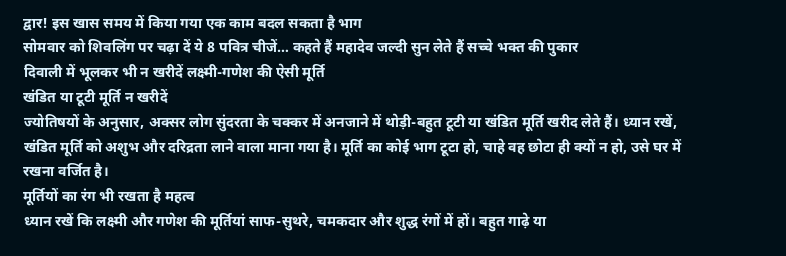द्वार! इस खास समय में किया गया एक काम बदल सकता है भाग
सोमवार को शिवलिंग पर चढ़ा दें ये 8 पवित्र चीजें… कहते हैं महादेव जल्दी सुन लेते हैं सच्चे भक्त की पुकार
दिवाली में भूलकर भी न खरीदें लक्ष्मी-गणेश की ऐसी मूर्ति
खंडित या टूटी मूर्ति न खरीदें
ज्योतिषयों के अनुसार, अक्सर लोग सुंदरता के चक्कर में अनजाने में थोड़ी-बहुत टूटी या खंडित मूर्ति खरीद लेते हैं। ध्यान रखें, खंडित मूर्ति को अशुभ और दरिद्रता लाने वाला माना गया है। मूर्ति का कोई भाग टूटा हो, चाहे वह छोटा ही क्यों न हो, उसे घर में रखना वर्जित है।
मूर्तियों का रंग भी रखता है महत्व
ध्यान रखें कि लक्ष्मी और गणेश की मूर्तियां साफ-सुथरे, चमकदार और शुद्ध रंगों में हों। बहुत गाढ़े या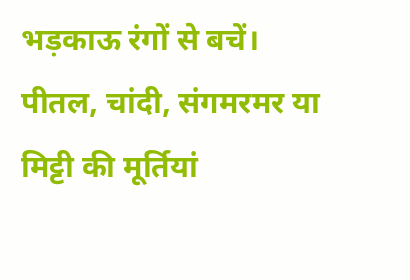भड़काऊ रंगों से बचें। पीतल, चांदी, संगमरमर या मिट्टी की मूर्तियां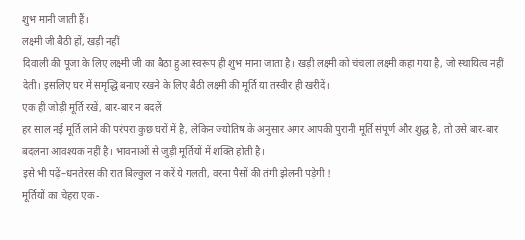शुभ मानी जाती हैं।
लक्ष्मी जी बैठी हों, खड़ी नहीं
दिवाली की पूजा के लिए लक्ष्मी जी का बैठा हुआ स्वरूप ही शुभ माना जाता है। खड़ी लक्ष्मी को चंचला लक्ष्मी कहा गया है, जो स्थायित्व नहीं देती। इसलिए घर में समृद्धि बनाए रखने के लिए बैठी लक्ष्मी की मूर्ति या तस्वीर ही खरीदें।
एक ही जोड़ी मूर्ति रखें, बार-बार न बदलें
हर साल नई मूर्ति लाने की परंपरा कुछ घरों में है, लेकिन ज्योतिष के अनुसार अगर आपकी पुरानी मूर्ति संपूर्ण और शुद्ध है, तो उसे बार-बार बदलना आवश्यक नहीं है। भावनाओं से जुड़ी मूर्तियों में शक्ति होती है।
इसे भी पढ़ें–धनतेरस की रात बिल्कुल न करें ये गलती, वरना पैसों की तंगी झेलनी पड़ेगी !
मूर्तियों का चेहरा एक-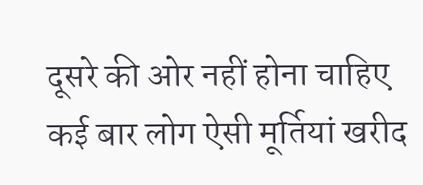दूसरे की ओर नहीं होना चाहिए
कई बार लोग ऐसी मूर्तियां खरीद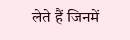लेते हैं जिनमें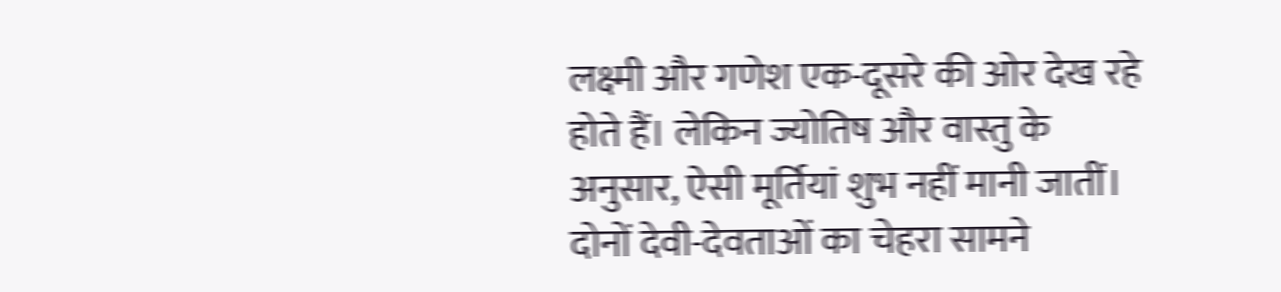लक्ष्मी और गणेश एक-दूसरे की ओर देख रहे होते हैं। लेकिन ज्योतिष और वास्तु के अनुसार, ऐसी मूर्तियां शुभ नहीं मानी जातीं। दोनों देवी-देवताओं का चेहरा सामने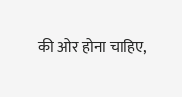की ओर होना चाहिए,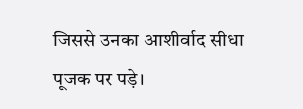जिससे उनका आशीर्वाद सीधा पूजक पर पड़े।